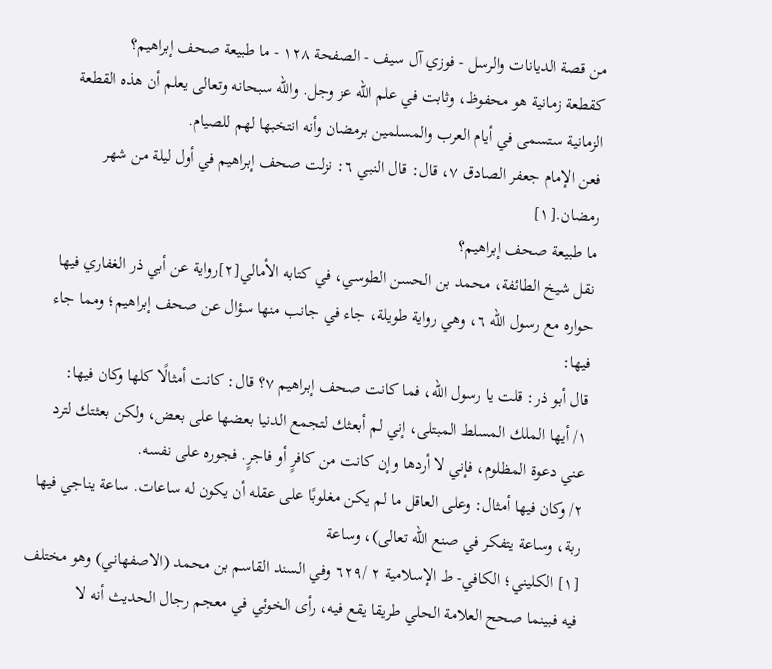من قصة الديانات والرسل - فوزي آل سيف - الصفحة ١٢٨ - ما طبيعة صحف إبراهيم؟
كقطعة زمانية هو محفوظ، وثابت في علم الله عز وجل. والله سبحانه وتعالى يعلم أن هذه القطعة الزمانية ستسمى في أيام العرب والمسلمين برمضان وأنه انتخبها لهم للصيام.
فعن الإمام جعفر الصادق ٧، قال: قال النبي ٦: نزلت صحف إبراهيم في أول ليلة من شهر رمضان.[١]
ما طبيعة صحف إبراهيم؟
نقل شيخ الطائفة، محمد بن الحسن الطوسي، في كتابه الأمالي[٢]رواية عن أبي ذر الغفاري فيها حواره مع رسول الله ٦، وهي رواية طويلة، جاء في جانب منها سؤال عن صحف إبراهيم؛ ومما جاء فيها:
قال أبو ذر: قلت يا رسول الله، فما كانت صحف إبراهيم ٧؟ قال: كانت أمثالًا كلها وكان فيها:
١/ أيها الملك المسلط المبتلى، إني لم أبعثك لتجمع الدنيا بعضها على بعض، ولكن بعثتك لترد عني دعوة المظلوم، فإني لا أردها وإن كانت من كافرٍ أو فاجرٍ. فجوره على نفسه.
٢/ وكان فيها أمثال: وعلى العاقل ما لم يكن مغلوبًا على عقله أن يكون له ساعات. ساعة يناجي فيها ربة، وساعة يتفكر في صنع الله تعالى)، وساعة
[١] الكليني؛ الكافي- ط الإسلامية ٢ /٦٢٩ وفي السند القاسم بن محمد (الاصفهاني) وهو مختلف فيه فبينما صحح العلامة الحلي طريقا يقع فيه، رأى الخوئي في معجم رجال الحديث أنه لا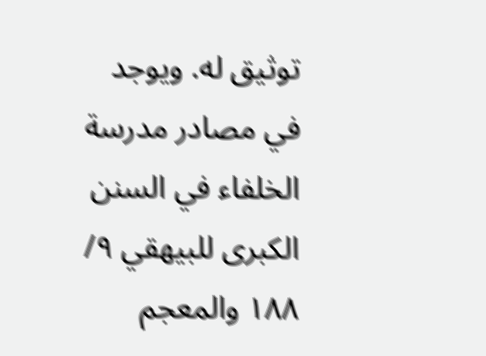توثيق له. ويوجد في مصادر مدرسة الخلفاء في السنن الكبرى للبيهقي ٩/ ١٨٨ والمعجم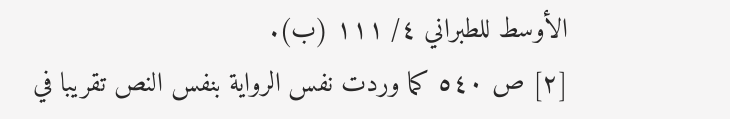الأوسط للطبراني ٤/ ١١١ (ب).
[٢] ص ٥٤٠ كما وردت نفس الرواية بنفس النص تقريبا في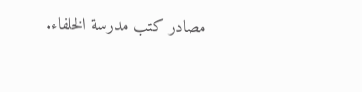مصادر كتب مدرسة الخلفاء.